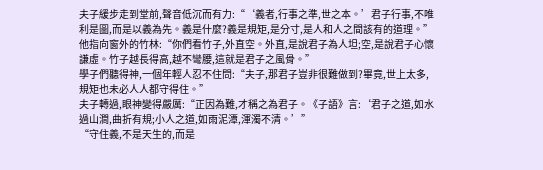夫子緩步走到堂前,聲音低沉而有力:“‘義者,行事之準,世之本。’君子行事,不唯利是圖,而是以義為先。義是什麼?義是規矩,是分寸,是人和人之間該有的道理。”
他指向窗外的竹林:“你們看竹子,外直空。外直,是說君子為人坦;空,是說君子心懷謙虛。竹子越長得高,越不彎腰,這就是君子之風骨。”
學子們聽得神,一個年輕人忍不住問:“夫子,那君子豈非很難做到?畢竟,世上太多,規矩也未必人人都守得住。”
夫子轉過,眼神變得嚴厲:“正因為難,才稱之為君子。《子語》言:‘君子之道,如水過山澗,曲折有規;小人之道,如雨泥潭,渾濁不清。’”
“守住義,不是天生的,而是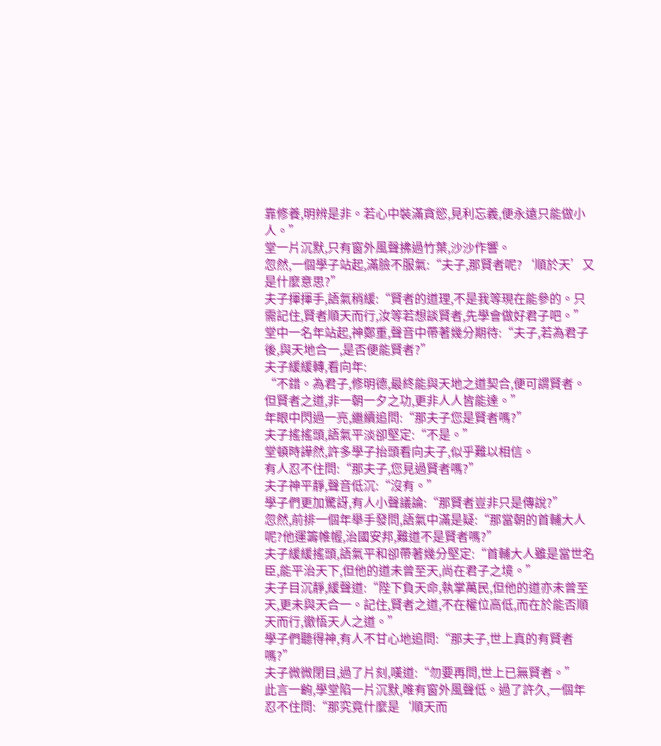靠修養,明辨是非。若心中裝滿貪慾,見利忘義,便永遠只能做小人。”
堂一片沉默,只有窗外風聲拂過竹葉,沙沙作響。
忽然,一個學子站起,滿臉不服氣:“夫子,那賢者呢?‘順於天’又是什麼意思?”
夫子揮揮手,語氣稍緩:“賢者的道理,不是我等現在能參的。只需記住,賢者順天而行,汝等若想談賢者,先學會做好君子吧。”
堂中一名年站起,神鄭重,聲音中帶著幾分期待:“夫子,若為君子後,與天地合一,是否便能賢者?”
夫子緩緩轉,看向年:
“不錯。為君子,修明德,最終能與天地之道契合,便可謂賢者。但賢者之道,非一朝一夕之功,更非人人皆能達。”
年眼中閃過一亮,繼續追問:“那夫子您是賢者嗎?”
夫子搖搖頭,語氣平淡卻堅定:“不是。”
堂頓時譁然,許多學子抬頭看向夫子,似乎難以相信。
有人忍不住問:“那夫子,您見過賢者嗎?”
夫子神平靜,聲音低沉:“沒有。”
學子們更加驚訝,有人小聲議論:“那賢者豈非只是傳說?”
忽然,前排一個年舉手發問,語氣中滿是疑:“那當朝的首輔大人呢?他運籌帷幄,治國安邦,難道不是賢者嗎?”
夫子緩緩搖頭,語氣平和卻帶著幾分堅定:“首輔大人雖是當世名臣,能平治天下,但他的道未曾至天,尚在君子之境。”
夫子目沉靜,緩聲道:“陛下負天命,執掌萬民,但他的道亦未曾至天,更未與天合一。記住,賢者之道,不在權位高低,而在於能否順天而行,徹悟天人之道。”
學子們聽得神,有人不甘心地追問:“那夫子,世上真的有賢者嗎?”
夫子微微閉目,過了片刻,嘆道:“勿要再問,世上已無賢者。”
此言一齣,學堂陷一片沉默,唯有窗外風聲低。過了許久,一個年忍不住問:“那究竟什麼是‘順天而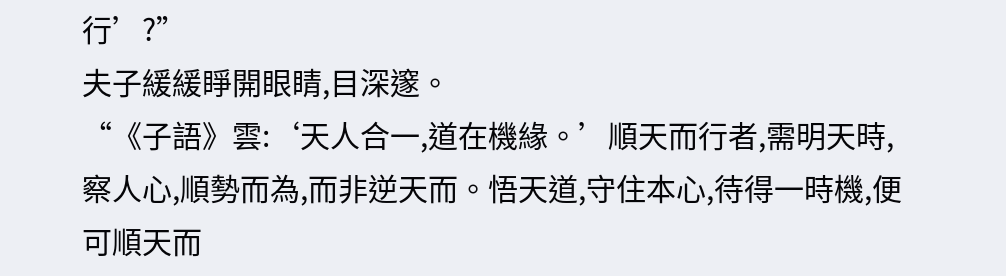行’?”
夫子緩緩睜開眼睛,目深邃。
“《子語》雲:‘天人合一,道在機緣。’順天而行者,需明天時,察人心,順勢而為,而非逆天而。悟天道,守住本心,待得一時機,便可順天而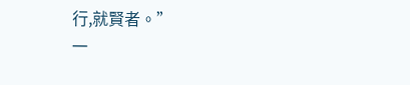行,就賢者。”
一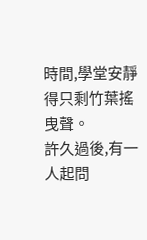時間,學堂安靜得只剩竹葉搖曳聲。
許久過後,有一人起問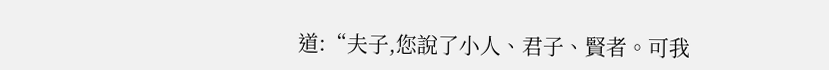道:“夫子,您說了小人、君子、賢者。可我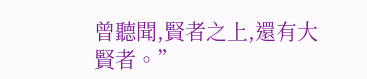曾聽聞,賢者之上,還有大賢者。”